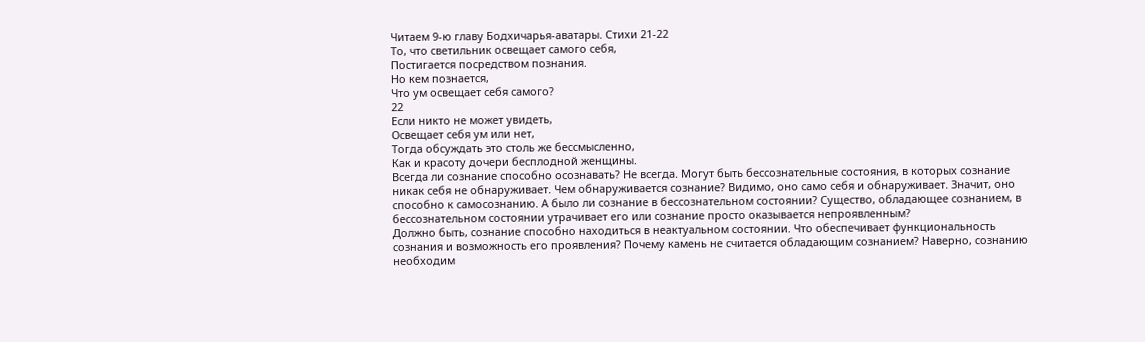Читаем 9-ю главу Бодхичарья-аватары. Стихи 21-22
То, что светильник освещает самого себя,
Постигается посредством познания.
Но кем познается,
Что ум освещает себя самого?
22
Если никто не может увидеть,
Освещает себя ум или нет,
Тогда обсуждать это столь же бессмысленно,
Как и красоту дочери бесплодной женщины.
Всегда ли сознание способно осознавать? Не всегда. Могут быть бессознательные состояния, в которых сознание никак себя не обнаруживает. Чем обнаруживается сознание? Видимо, оно само себя и обнаруживает. Значит, оно способно к самосознанию. А было ли сознание в бессознательном состоянии? Существо, обладающее сознанием, в бессознательном состоянии утрачивает его или сознание просто оказывается непроявленным?
Должно быть, сознание способно находиться в неактуальном состоянии. Что обеспечивает функциональность сознания и возможность его проявления? Почему камень не считается обладающим сознанием? Наверно, сознанию необходим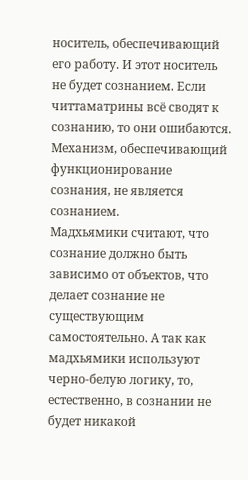носитель, обеспечивающий его работу. И этот носитель не будет сознанием. Если читтаматрины всё сводят к сознанию, то они ошибаются. Механизм, обеспечивающий функционирование сознания, не является сознанием.
Мадхьямики считают, что сознание должно быть зависимо от объектов, что делает сознание не существующим самостоятельно. А так как мадхьямики используют черно-белую логику, то, естественно, в сознании не будет никакой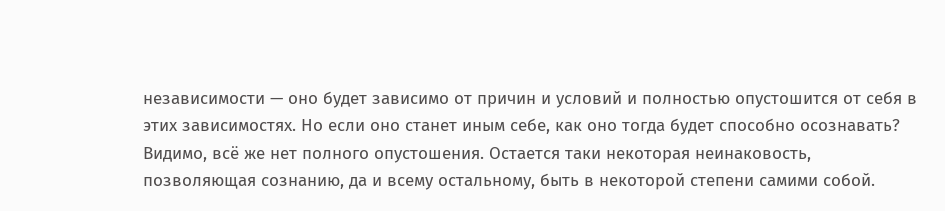независимости — оно будет зависимо от причин и условий и полностью опустошится от себя в этих зависимостях. Но если оно станет иным себе, как оно тогда будет способно осознавать?
Видимо, всё же нет полного опустошения. Остается таки некоторая неинаковость, позволяющая сознанию, да и всему остальному, быть в некоторой степени самими собой.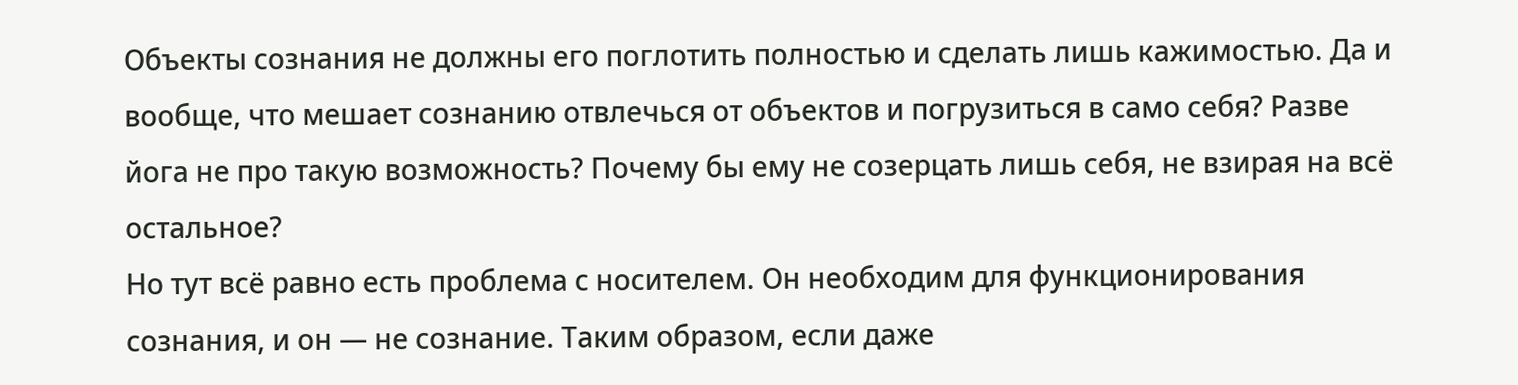Объекты сознания не должны его поглотить полностью и сделать лишь кажимостью. Да и вообще, что мешает сознанию отвлечься от объектов и погрузиться в само себя? Разве йога не про такую возможность? Почему бы ему не созерцать лишь себя, не взирая на всё остальное?
Но тут всё равно есть проблема с носителем. Он необходим для функционирования сознания, и он — не сознание. Таким образом, если даже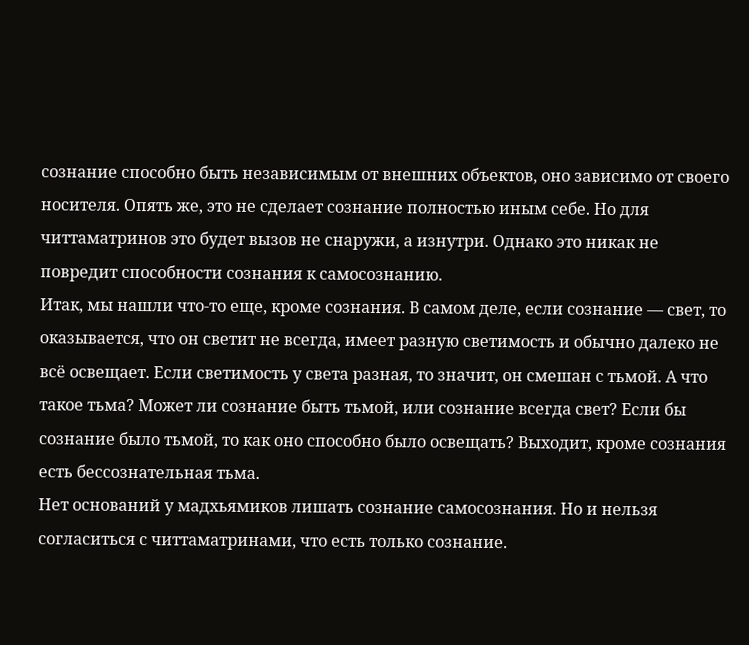сознание способно быть независимым от внешних объектов, оно зависимо от своего носителя. Опять же, это не сделает сознание полностью иным себе. Но для читтаматринов это будет вызов не снаружи, а изнутри. Однако это никак не повредит способности сознания к самосознанию.
Итак, мы нашли что-то еще, кроме сознания. В самом деле, если сознание — свет, то оказывается, что он светит не всегда, имеет разную светимость и обычно далеко не всё освещает. Если светимость у света разная, то значит, он смешан с тьмой. А что такое тьма? Может ли сознание быть тьмой, или сознание всегда свет? Если бы сознание было тьмой, то как оно способно было освещать? Выходит, кроме сознания есть бессознательная тьма.
Нет оснований у мадхьямиков лишать сознание самосознания. Но и нельзя согласиться с читтаматринами, что есть только сознание.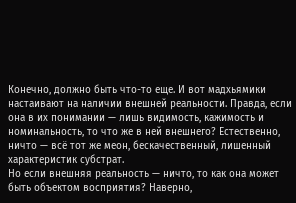Конечно, должно быть что-то еще. И вот мадхьямики настаивают на наличии внешней реальности. Правда, если она в их понимании — лишь видимость, кажимость и номинальность, то что же в ней внешнего? Естественно, ничто — всё тот же меон, бескачественный, лишенный характеристик субстрат.
Но если внешняя реальность — ничто, то как она может быть объектом восприятия? Наверно,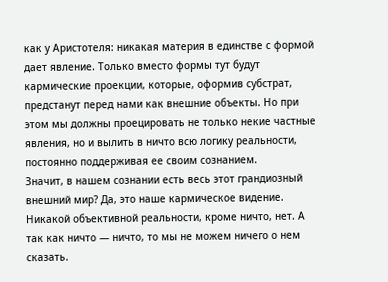как у Аристотеля: никакая материя в единстве с формой дает явление. Только вместо формы тут будут кармические проекции, которые, оформив субстрат, предстанут перед нами как внешние объекты. Но при этом мы должны проецировать не только некие частные явления, но и вылить в ничто всю логику реальности, постоянно поддерживая ее своим сознанием.
Значит, в нашем сознании есть весь этот грандиозный внешний мир? Да, это наше кармическое видение. Никакой объективной реальности, кроме ничто, нет. А так как ничто — ничто, то мы не можем ничего о нем сказать.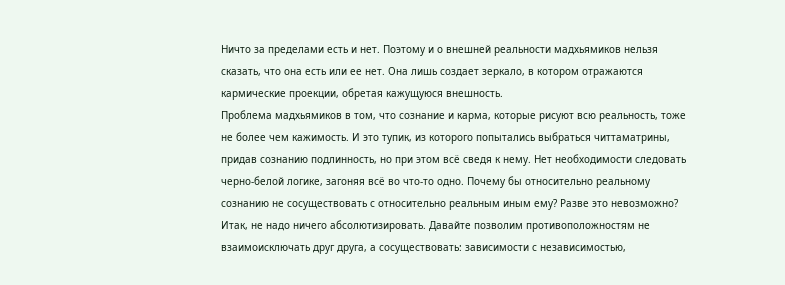Ничто за пределами есть и нет. Поэтому и о внешней реальности мадхьямиков нельзя сказать, что она есть или ее нет. Она лишь создает зеркало, в котором отражаются кармические проекции, обретая кажущуюся внешность.
Проблема мадхьямиков в том, что сознание и карма, которые рисуют всю реальность, тоже не более чем кажимость. И это тупик, из которого попытались выбраться читтаматрины, придав сознанию подлинность, но при этом всё сведя к нему. Нет необходимости следовать черно-белой логике, загоняя всё во что-то одно. Почему бы относительно реальному сознанию не сосуществовать с относительно реальным иным ему? Разве это невозможно?
Итак, не надо ничего абсолютизировать. Давайте позволим противоположностям не взаимоисключать друг друга, а сосуществовать: зависимости с независимостью,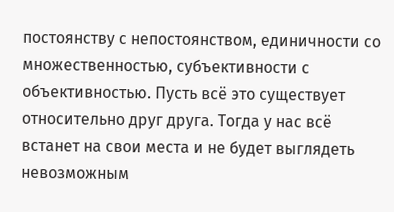постоянству с непостоянством, единичности со множественностью, субъективности с объективностью. Пусть всё это существует относительно друг друга. Тогда у нас всё встанет на свои места и не будет выглядеть невозможным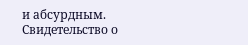и абсурдным.
Свидетельство о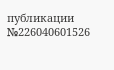публикации №226040601526